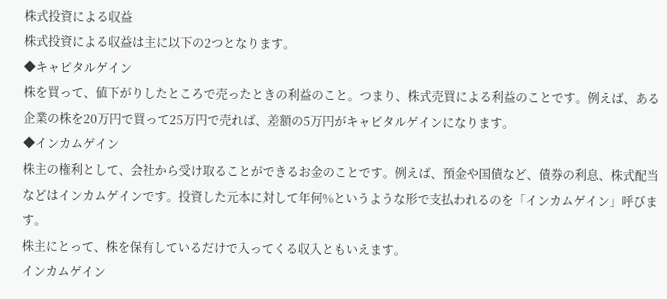株式投資による収益
株式投資による収益は主に以下の2つとなります。
◆キャピタルゲイン
株を買って、値下がりしたところで売ったときの利益のこと。つまり、株式売買による利益のことです。例えば、ある企業の株を20万円で買って25万円で売れば、差額の5万円がキャピタルゲインになります。
◆インカムゲイン
株主の権利として、会社から受け取ることができるお金のことです。例えば、預金や国債など、債券の利息、株式配当などはインカムゲインです。投資した元本に対して年何%というような形で支払われるのを「インカムゲイン」呼びます。
株主にとって、株を保有しているだけで入ってくる収入ともいえます。
インカムゲイン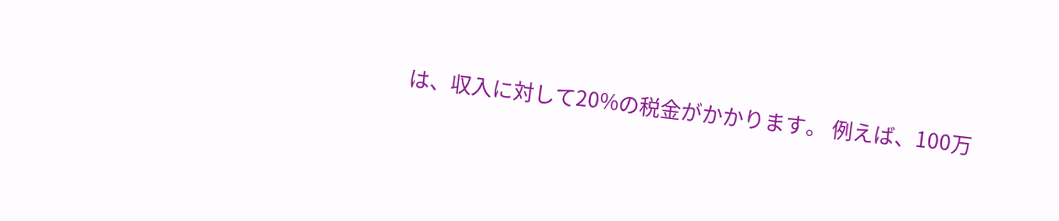は、収入に対して20%の税金がかかります。 例えば、100万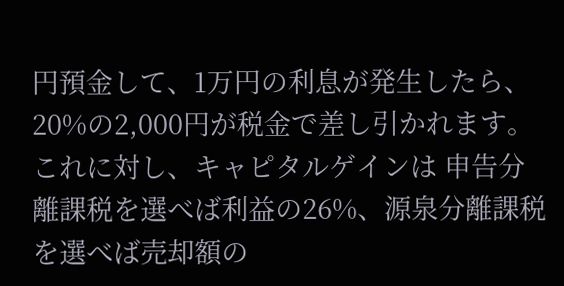円預金して、1万円の利息が発生したら、20%の2,000円が税金で差し引かれます。
これに対し、キャピタルゲインは 申告分離課税を選べば利益の26%、源泉分離課税を選べば売却額の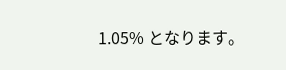1.05% となります。